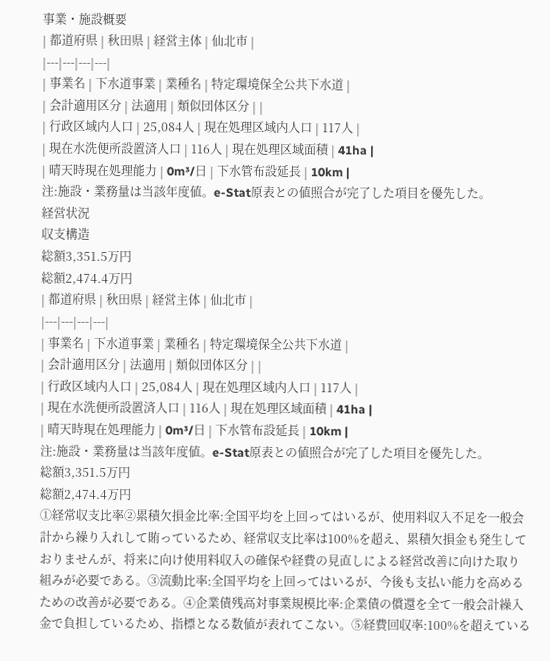事業・施設概要
| 都道府県 | 秋田県 | 経営主体 | 仙北市 |
|---|---|---|---|
| 事業名 | 下水道事業 | 業種名 | 特定環境保全公共下水道 |
| 会計適用区分 | 法適用 | 類似団体区分 | |
| 行政区域内人口 | 25,084人 | 現在処理区域内人口 | 117人 |
| 現在水洗便所設置済人口 | 116人 | 現在処理区域面積 | 41ha |
| 晴天時現在処理能力 | 0m³/日 | 下水管布設延長 | 10km |
注:施設・業務量は当該年度値。e-Stat原表との値照合が完了した項目を優先した。
経営状況
収支構造
総額3,351.5万円
総額2,474.4万円
| 都道府県 | 秋田県 | 経営主体 | 仙北市 |
|---|---|---|---|
| 事業名 | 下水道事業 | 業種名 | 特定環境保全公共下水道 |
| 会計適用区分 | 法適用 | 類似団体区分 | |
| 行政区域内人口 | 25,084人 | 現在処理区域内人口 | 117人 |
| 現在水洗便所設置済人口 | 116人 | 現在処理区域面積 | 41ha |
| 晴天時現在処理能力 | 0m³/日 | 下水管布設延長 | 10km |
注:施設・業務量は当該年度値。e-Stat原表との値照合が完了した項目を優先した。
総額3,351.5万円
総額2,474.4万円
①経常収支比率②累積欠損金比率:全国平均を上回ってはいるが、使用料収入不足を一般会計から繰り入れして賄っているため、経常収支比率は100%を超え、累積欠損金も発生しておりませんが、将来に向け使用料収入の確保や経費の見直しによる経営改善に向けた取り組みが必要である。③流動比率:全国平均を上回ってはいるが、今後も支払い能力を高めるための改善が必要である。④企業債残高対事業規模比率:企業債の償還を全て一般会計繰入金で負担しているため、指標となる数値が表れてこない。⑤経費回収率:100%を超えている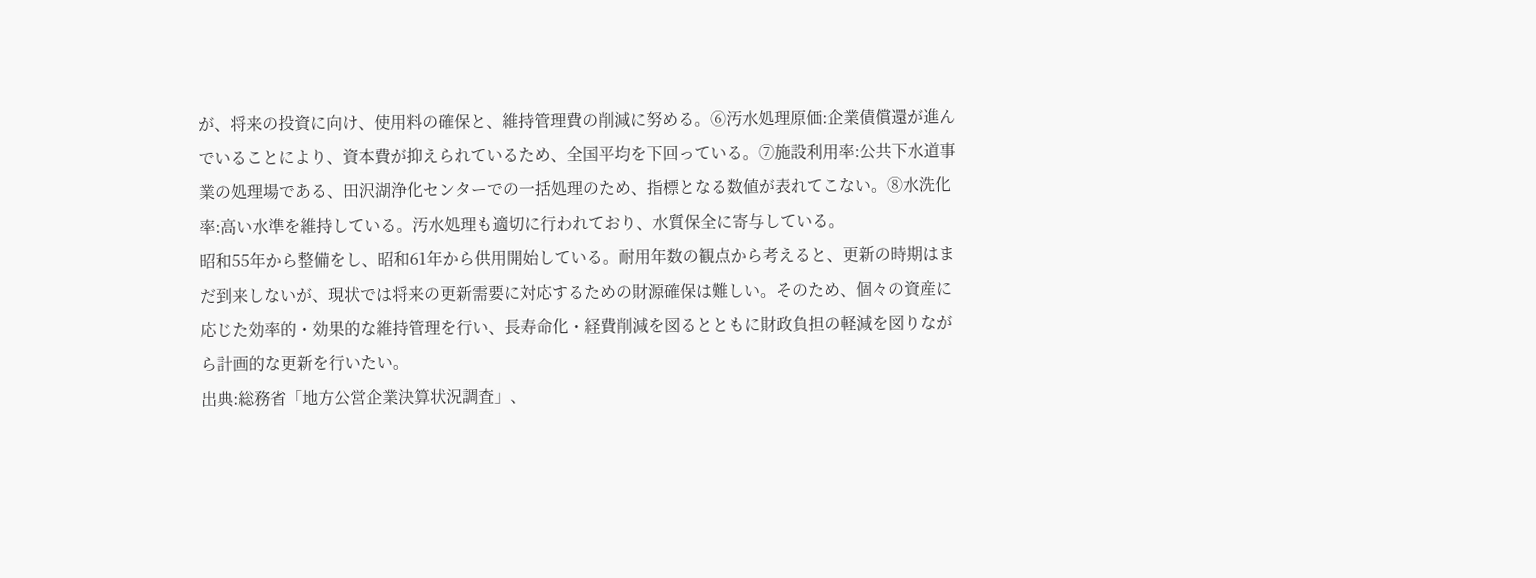が、将来の投資に向け、使用料の確保と、維持管理費の削減に努める。⑥汚水処理原価:企業債償還が進んでいることにより、資本費が抑えられているため、全国平均を下回っている。⑦施設利用率:公共下水道事業の処理場である、田沢湖浄化センターでの一括処理のため、指標となる数値が表れてこない。⑧水洗化率:高い水準を維持している。汚水処理も適切に行われており、水質保全に寄与している。
昭和55年から整備をし、昭和61年から供用開始している。耐用年数の観点から考えると、更新の時期はまだ到来しないが、現状では将来の更新需要に対応するための財源確保は難しい。そのため、個々の資産に応じた効率的・効果的な維持管理を行い、長寿命化・経費削減を図るとともに財政負担の軽減を図りながら計画的な更新を行いたい。
出典:総務省「地方公営企業決算状況調査」、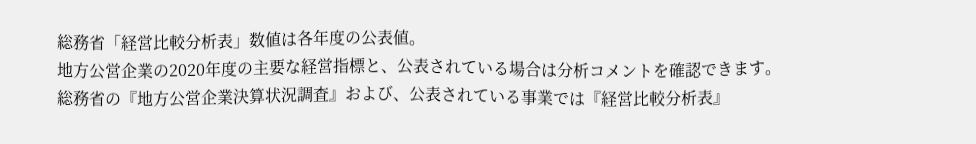総務省「経営比較分析表」数値は各年度の公表値。
地方公営企業の2020年度の主要な経営指標と、公表されている場合は分析コメントを確認できます。
総務省の『地方公営企業決算状況調査』および、公表されている事業では『経営比較分析表』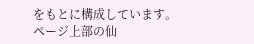をもとに構成しています。
ページ上部の仙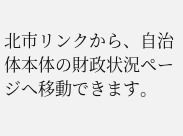北市リンクから、自治体本体の財政状況ページへ移動できます。